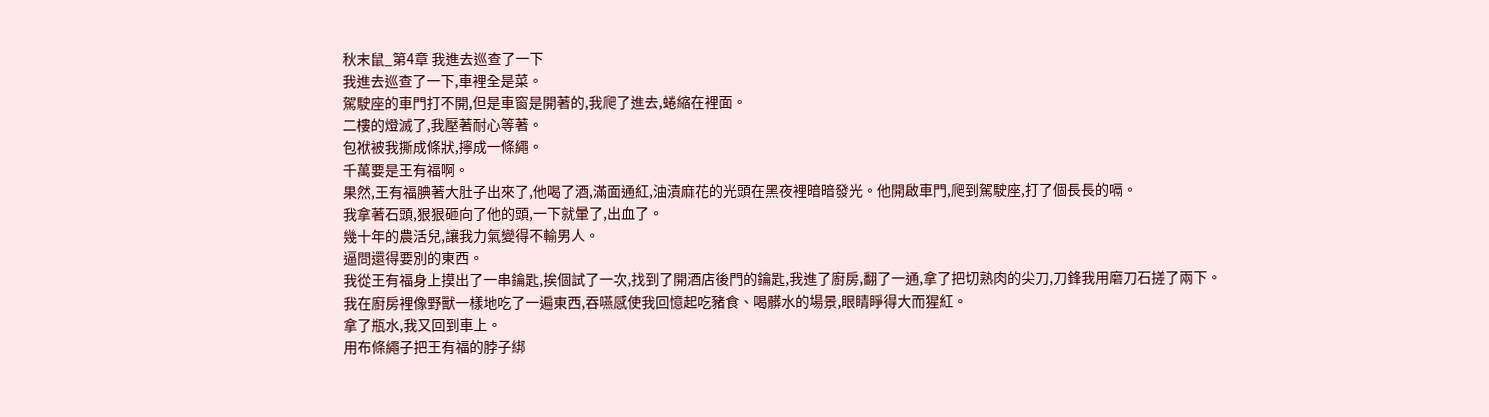秋末鼠_第4章 我進去巡查了一下
我進去巡查了一下,車裡全是菜。
駕駛座的車門打不開,但是車窗是開著的,我爬了進去,蜷縮在裡面。
二樓的燈滅了,我壓著耐心等著。
包袱被我撕成條狀,擰成一條繩。
千萬要是王有福啊。
果然,王有福腆著大肚子出來了,他喝了酒,滿面通紅,油漬麻花的光頭在黑夜裡暗暗發光。他開啟車門,爬到駕駛座,打了個長長的嗝。
我拿著石頭,狠狠砸向了他的頭,一下就暈了,出血了。
幾十年的農活兒,讓我力氣變得不輸男人。
逼問還得要別的東西。
我從王有福身上摸出了一串鑰匙,挨個試了一次,找到了開酒店後門的鑰匙,我進了廚房,翻了一通,拿了把切熟肉的尖刀,刀鋒我用磨刀石搓了兩下。
我在廚房裡像野獸一樣地吃了一遍東西,吞嚥感使我回憶起吃豬食、喝髒水的場景,眼睛睜得大而猩紅。
拿了瓶水,我又回到車上。
用布條繩子把王有福的脖子綁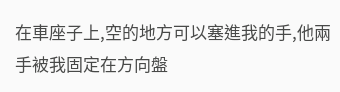在車座子上,空的地方可以塞進我的手,他兩手被我固定在方向盤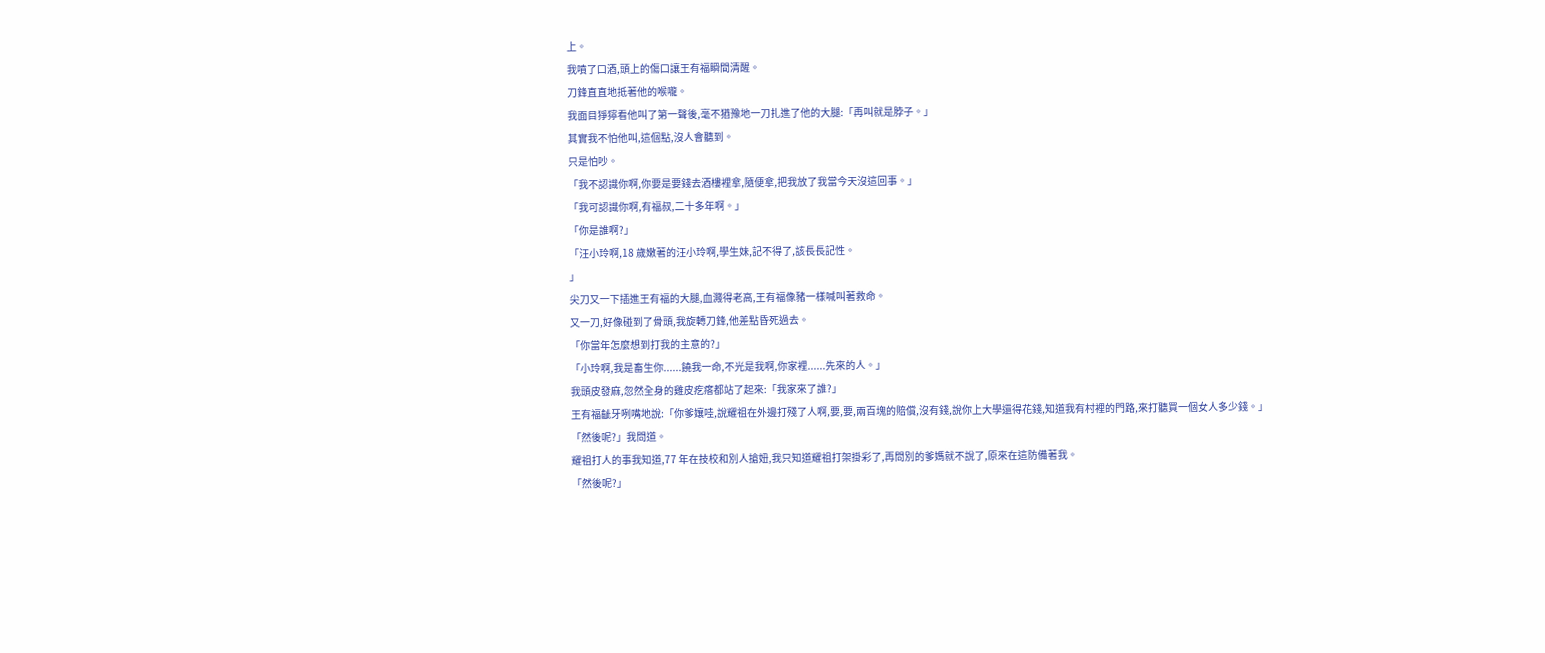上。
我噴了口酒,頭上的傷口讓王有福瞬間清醒。
刀鋒直直地抵著他的喉嚨。
我面目猙獰看他叫了第一聲後,毫不猶豫地一刀扎進了他的大腿:「再叫就是脖子。」
其實我不怕他叫,這個點,沒人會聽到。
只是怕吵。
「我不認識你啊,你要是要錢去酒樓裡拿,隨便拿,把我放了我當今天沒這回事。」
「我可認識你啊,有福叔,二十多年啊。」
「你是誰啊?」
「汪小玲啊,18 歲嫩著的汪小玲啊,學生妹,記不得了,該長長記性。
」
尖刀又一下插進王有福的大腿,血濺得老高,王有福像豬一樣喊叫著救命。
又一刀,好像碰到了骨頭,我旋轉刀鋒,他差點昏死過去。
「你當年怎麼想到打我的主意的?」
「小玲啊,我是畜生你......饒我一命,不光是我啊,你家裡......先來的人。」
我頭皮發麻,忽然全身的雞皮疙瘩都站了起來:「我家來了誰?」
王有福齜牙咧嘴地說:「你爹孃哇,說耀祖在外邊打殘了人啊,要,要,兩百塊的賠償,沒有錢,說你上大學還得花錢,知道我有村裡的門路,來打聽買一個女人多少錢。」
「然後呢?」我問道。
耀祖打人的事我知道,77 年在技校和別人搶妞,我只知道耀祖打架掛彩了,再問別的爹媽就不說了,原來在這防備著我。
「然後呢?」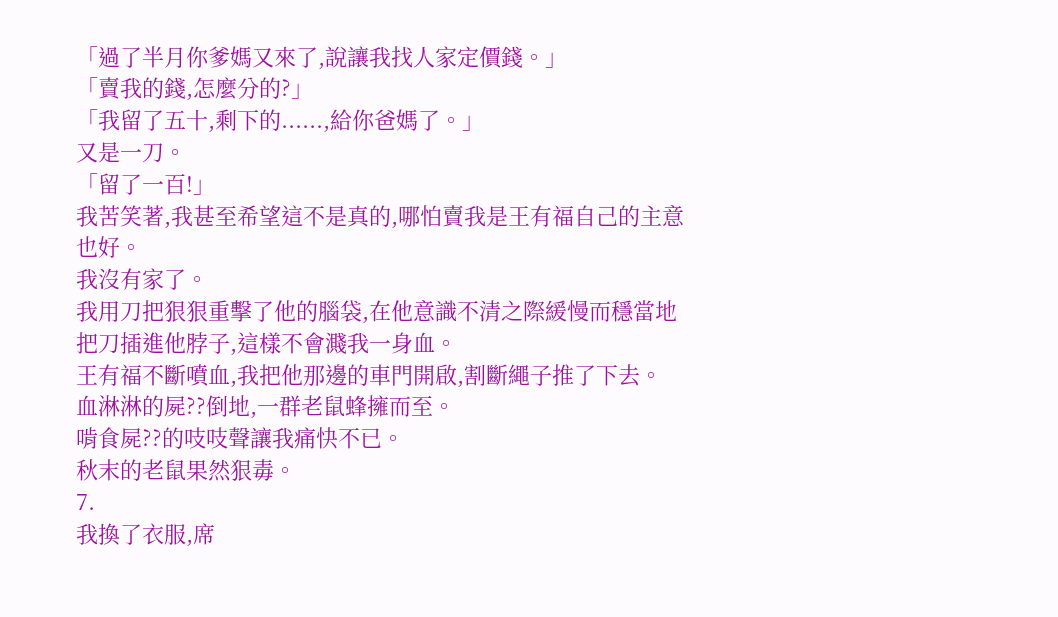「過了半月你爹媽又來了,說讓我找人家定價錢。」
「賣我的錢,怎麼分的?」
「我留了五十,剩下的......,給你爸媽了。」
又是一刀。
「留了一百!」
我苦笑著,我甚至希望這不是真的,哪怕賣我是王有福自己的主意也好。
我沒有家了。
我用刀把狠狠重擊了他的腦袋,在他意識不清之際緩慢而穩當地把刀插進他脖子,這樣不會濺我一身血。
王有福不斷噴血,我把他那邊的車門開啟,割斷繩子推了下去。
血淋淋的屍??倒地,一群老鼠蜂擁而至。
啃食屍??的吱吱聲讓我痛快不已。
秋末的老鼠果然狠毒。
7.
我換了衣服,席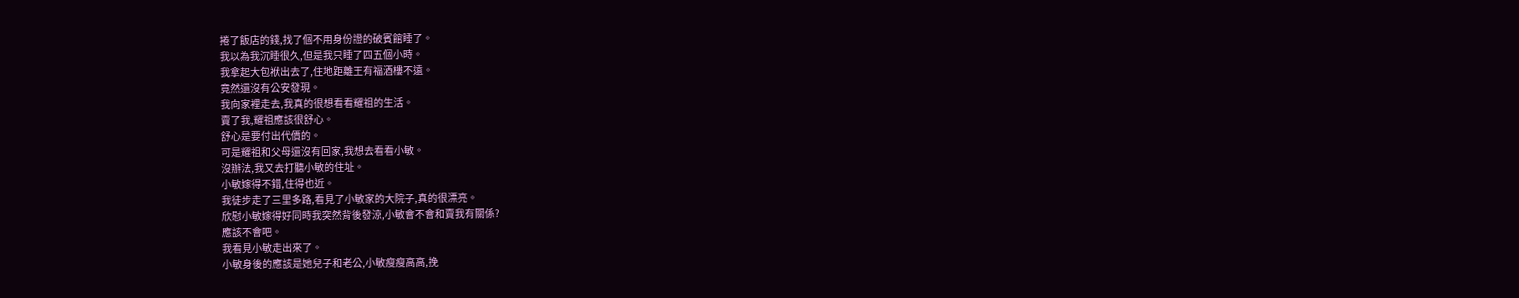捲了飯店的錢,找了個不用身份證的破賓館睡了。
我以為我沉睡很久,但是我只睡了四五個小時。
我拿起大包袱出去了,住地距離王有福酒樓不遠。
竟然還沒有公安發現。
我向家裡走去,我真的很想看看耀祖的生活。
賣了我,耀祖應該很舒心。
舒心是要付出代價的。
可是耀祖和父母還沒有回家,我想去看看小敏。
沒辦法,我又去打聽小敏的住址。
小敏嫁得不錯,住得也近。
我徒步走了三里多路,看見了小敏家的大院子,真的很漂亮。
欣慰小敏嫁得好同時我突然背後發涼,小敏會不會和賣我有關係?
應該不會吧。
我看見小敏走出來了。
小敏身後的應該是她兒子和老公,小敏瘦瘦高高,挽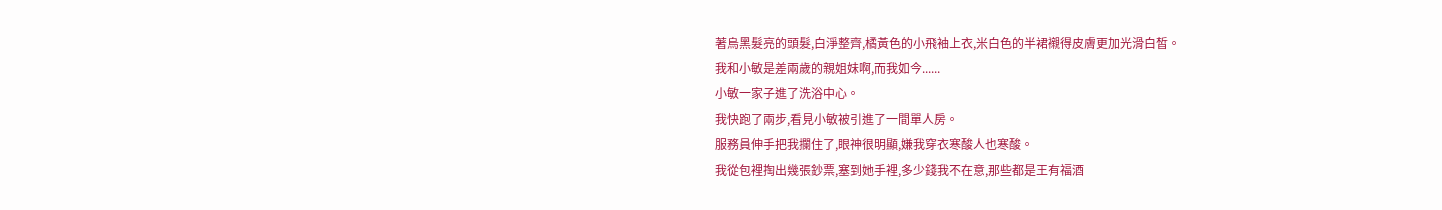著烏黑髮亮的頭髮,白淨整齊,橘黃色的小飛袖上衣,米白色的半裙襯得皮膚更加光滑白皙。
我和小敏是差兩歲的親姐妹啊,而我如今......
小敏一家子進了洗浴中心。
我快跑了兩步,看見小敏被引進了一間單人房。
服務員伸手把我攔住了,眼神很明顯,嫌我穿衣寒酸人也寒酸。
我從包裡掏出幾張鈔票,塞到她手裡,多少錢我不在意,那些都是王有福酒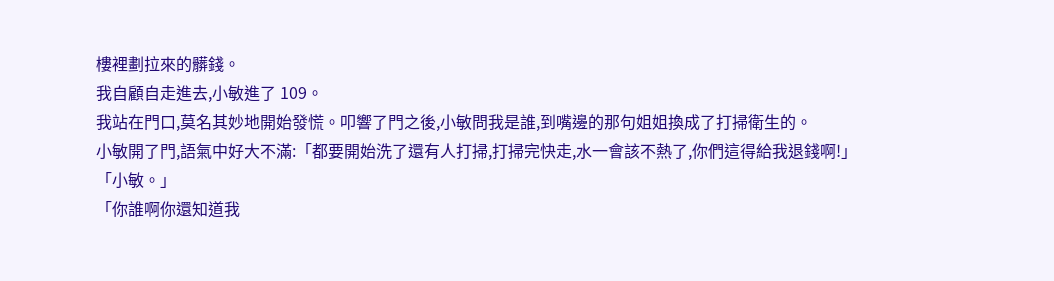樓裡劃拉來的髒錢。
我自顧自走進去,小敏進了 109。
我站在門口,莫名其妙地開始發慌。叩響了門之後,小敏問我是誰,到嘴邊的那句姐姐換成了打掃衛生的。
小敏開了門,語氣中好大不滿:「都要開始洗了還有人打掃,打掃完快走,水一會該不熱了,你們這得給我退錢啊!」
「小敏。」
「你誰啊你還知道我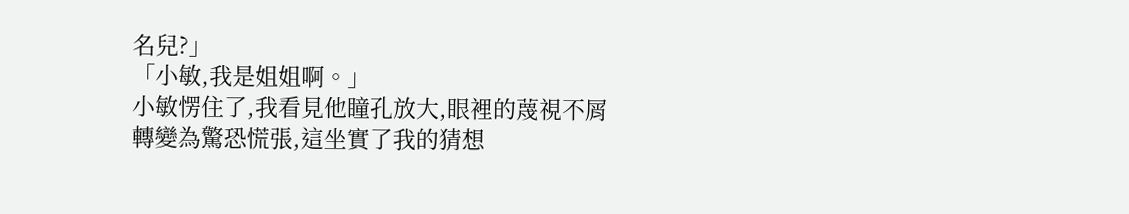名兒?」
「小敏,我是姐姐啊。」
小敏愣住了,我看見他瞳孔放大,眼裡的蔑視不屑轉變為驚恐慌張,這坐實了我的猜想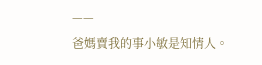——
爸媽賣我的事小敏是知情人。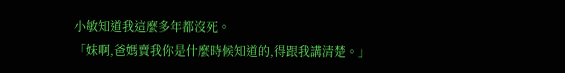小敏知道我這麼多年都沒死。
「妹啊,爸媽賣我你是什麼時候知道的,得跟我講清楚。」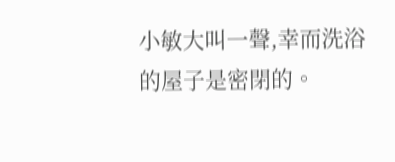小敏大叫一聲,幸而洗浴的屋子是密閉的。